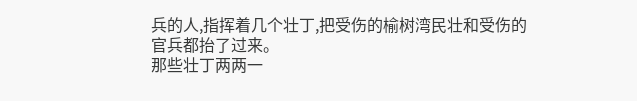兵的人,指挥着几个壮丁,把受伤的榆树湾民壮和受伤的官兵都抬了过来。
那些壮丁两两一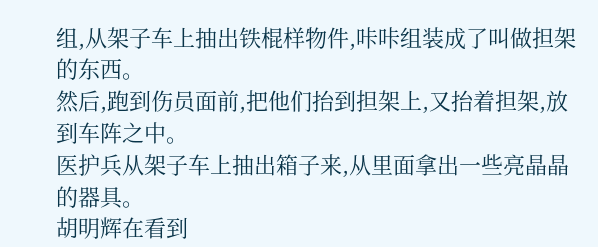组,从架子车上抽出铁棍样物件,咔咔组装成了叫做担架的东西。
然后,跑到伤员面前,把他们抬到担架上,又抬着担架,放到车阵之中。
医护兵从架子车上抽出箱子来,从里面拿出一些亮晶晶的器具。
胡明辉在看到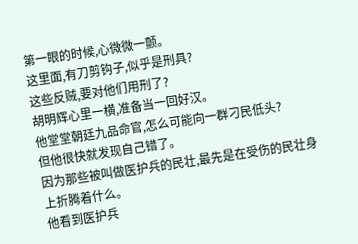第一眼的时候,心微微一颤。
这里面,有刀剪钩子,似乎是刑具?
这些反贼,要对他们用刑了?
胡明辉心里一横,准备当一回好汉。
他堂堂朝廷九品命官,怎么可能向一群刁民低头?
但他很快就发现自己错了。
因为那些被叫做医护兵的民壮,最先是在受伤的民壮身上折腾着什么。
他看到医护兵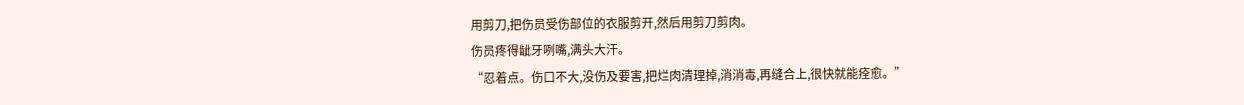用剪刀,把伤员受伤部位的衣服剪开,然后用剪刀剪肉。
伤员疼得龇牙咧嘴,满头大汗。
“忍着点。伤口不大,没伤及要害,把烂肉清理掉,消消毒,再缝合上,很快就能痊愈。”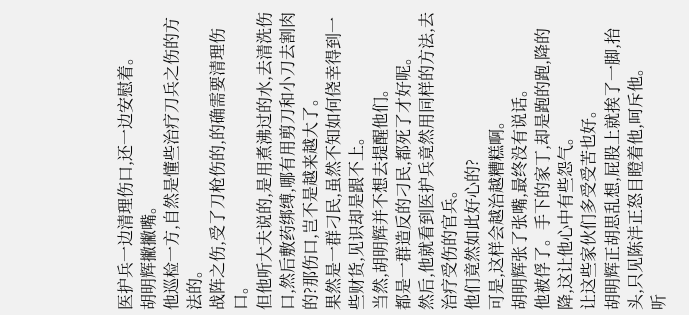医护兵一边清理伤口,还一边安慰着。
胡明辉撇撇嘴。
他巡检一方,自然是懂些治疗刀兵之伤的方法的。
战阵之伤,受了刀枪伤的,的确需要清理伤口。
但他听大夫说的,是用煮沸过的水,去清洗伤口,然后敷药绑缚,哪有用剪刀和小刀去割肉的?那伤口,岂不是越来越大了。
果然是一群刁民,虽然不知如何侥幸得到一些财货,见识却是跟不上。
当然,胡明辉并不想去提醒他们。
都是一群造反的刁民,都死了才好呢。
然后,他就看到医护兵竟然用同样的方法,去治疗受伤的官兵。
他们竟然如此好心的?
可是,这样会越治越糟糕啊。
胡明辉张了张嘴,最终没有说话。
他被俘了。手下的家丁,却是跑的跑,降的降,这让他心中有些怨气。
让这些家伙们多受受苦也好。
胡明辉正胡思乱想,屁股上就挨了一脚,抬头,只见陈沣正怒目瞪着他,呵斥他。
听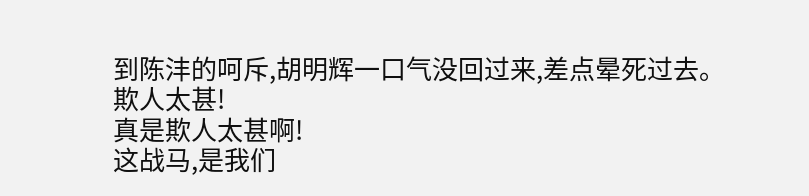到陈沣的呵斥,胡明辉一口气没回过来,差点晕死过去。
欺人太甚!
真是欺人太甚啊!
这战马,是我们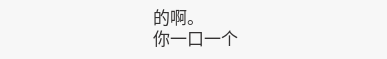的啊。
你一口一个